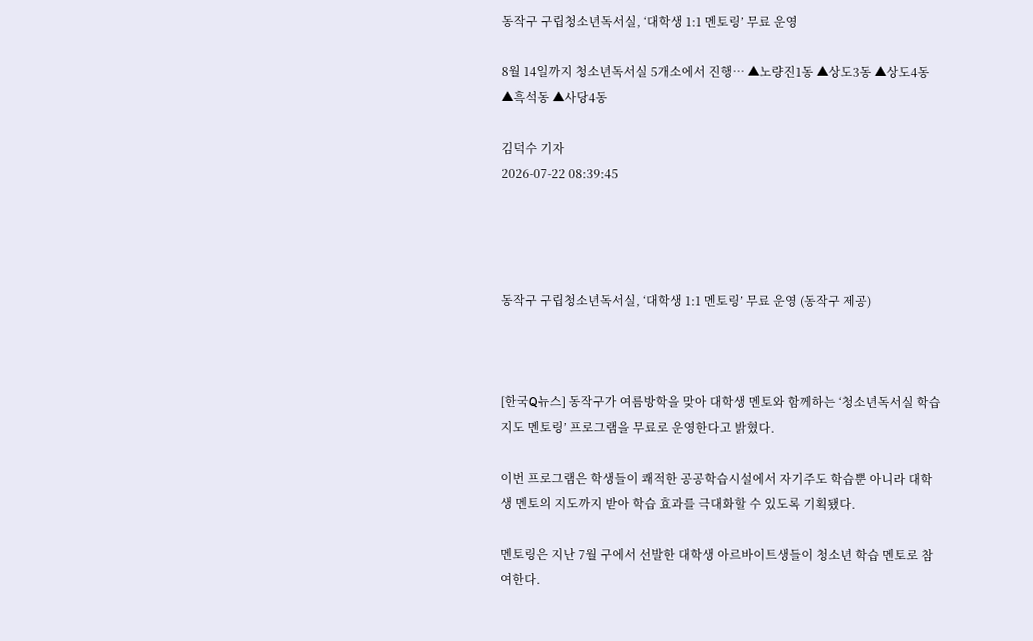동작구 구립청소년독서실, ‘대학생 1:1 멘토링’ 무료 운영

8월 14일까지 청소년독서실 5개소에서 진행… ▲노량진1동 ▲상도3동 ▲상도4동 ▲흑석동 ▲사당4동

김덕수 기자
2026-07-22 08:39:45




동작구 구립청소년독서실, ‘대학생 1:1 멘토링’ 무료 운영 (동작구 제공)



[한국Q뉴스] 동작구가 여름방학을 맞아 대학생 멘토와 함께하는 ‘청소년독서실 학습지도 멘토링’ 프로그램을 무료로 운영한다고 밝혔다.

이번 프로그램은 학생들이 쾌적한 공공학습시설에서 자기주도 학습뿐 아니라 대학생 멘토의 지도까지 받아 학습 효과를 극대화할 수 있도록 기획됐다.

멘토링은 지난 7월 구에서 선발한 대학생 아르바이트생들이 청소년 학습 멘토로 참여한다.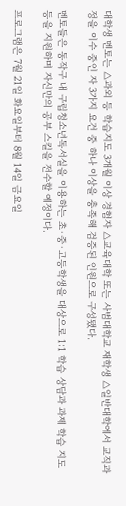대학생 멘토는 △과외 등 학습지도 3개월 이상 경험자 △교육대학 또는 사범대학교 재학생 △일반대학에서 교직과정을 이수 중인 자 3가지 요건 중 하나 이상을 충족해 검증된 인원으로 구성됐다.

멘토들은 동작구 내 구립청소년독서실을 이용하는 초·중·고등학생을 대상으로 1:1 학습 상담과 과제 학습 지도 등을 지원하며 자신만의 공부 스킬을 전수할 예정이다.

프로그램은 7월 21일 화요일부터 8월 14일 금요일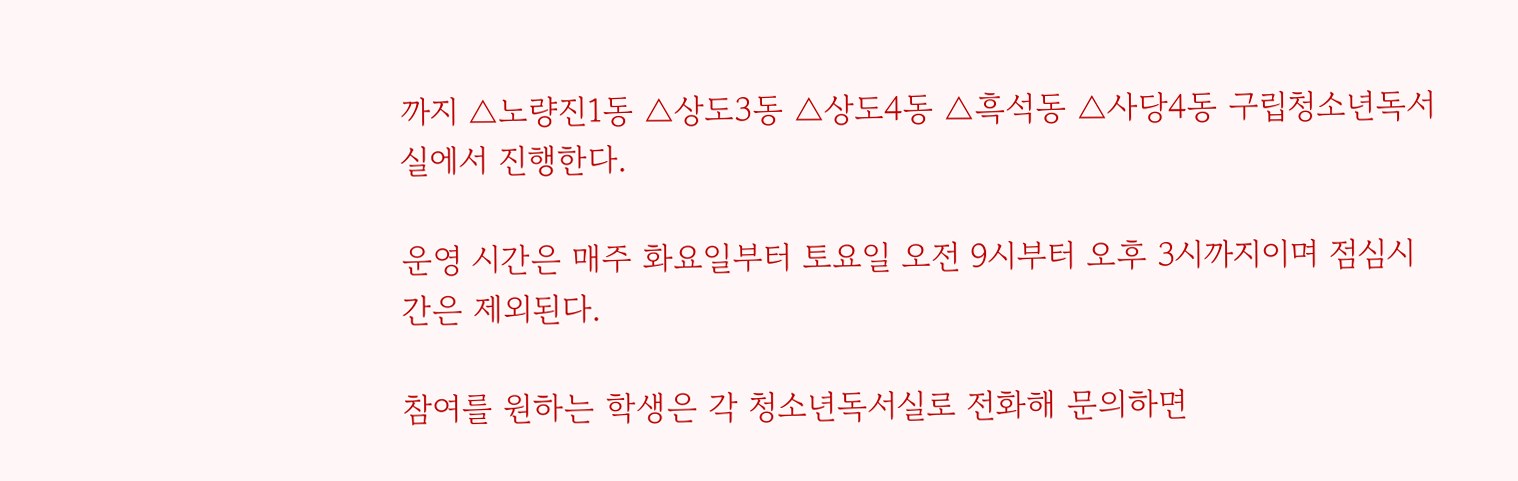까지 △노량진1동 △상도3동 △상도4동 △흑석동 △사당4동 구립청소년독서실에서 진행한다.

운영 시간은 매주 화요일부터 토요일 오전 9시부터 오후 3시까지이며 점심시간은 제외된다.

참여를 원하는 학생은 각 청소년독서실로 전화해 문의하면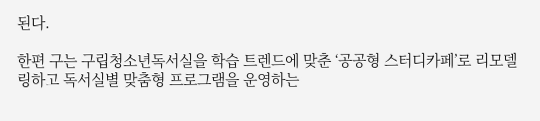된다.

한편 구는 구립청소년독서실을 학습 트렌드에 맞춘 ‘공공형 스터디카페’로 리모델링하고 독서실별 맞춤형 프로그램을 운영하는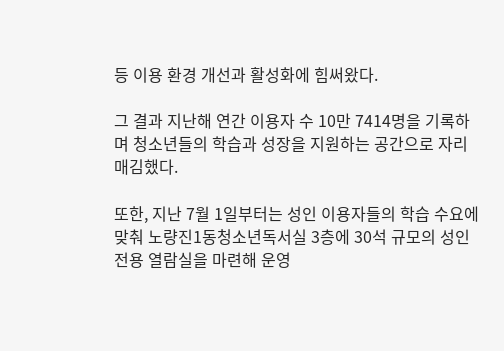등 이용 환경 개선과 활성화에 힘써왔다.

그 결과 지난해 연간 이용자 수 10만 7414명을 기록하며 청소년들의 학습과 성장을 지원하는 공간으로 자리매김했다.

또한, 지난 7월 1일부터는 성인 이용자들의 학습 수요에 맞춰 노량진1동청소년독서실 3층에 30석 규모의 성인 전용 열람실을 마련해 운영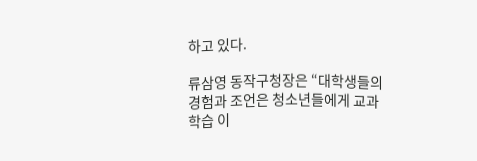하고 있다.

류삼영 동작구청장은 “대학생들의 경험과 조언은 청소년들에게 교과 학습 이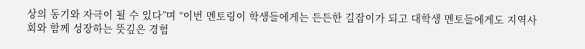상의 동기와 자극이 될 수 있다”며 “이번 멘토링이 학생들에게는 든든한 길잡이가 되고 대학생 멘토들에게도 지역사회와 함께 성장하는 뜻깊은 경험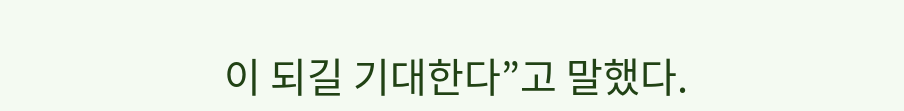이 되길 기대한다”고 말했다.